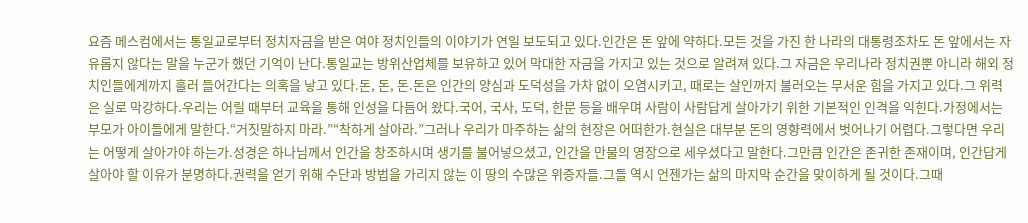요즘 메스컴에서는 통일교로부터 정치자금을 받은 여야 정치인들의 이야기가 연일 보도되고 있다.인간은 돈 앞에 약하다.모든 것을 가진 한 나라의 대통령조차도 돈 앞에서는 자유롭지 않다는 말을 누군가 했던 기억이 난다.통일교는 방위산업체를 보유하고 있어 막대한 자금을 가지고 있는 것으로 알려져 있다.그 자금은 우리나라 정치권뿐 아니라 해외 정치인들에게까지 흘러 들어간다는 의혹을 낳고 있다.돈, 돈, 돈.돈은 인간의 양심과 도덕성을 가차 없이 오염시키고, 때로는 살인까지 불러오는 무서운 힘을 가지고 있다.그 위력은 실로 막강하다.우리는 어릴 때부터 교육을 통해 인성을 다듬어 왔다.국어, 국사, 도덕, 한문 등을 배우며 사람이 사람답게 살아가기 위한 기본적인 인격을 익힌다.가정에서는 부모가 아이들에게 말한다.“거짓말하지 마라.”“착하게 살아라.”그러나 우리가 마주하는 삶의 현장은 어떠한가.현실은 대부분 돈의 영향력에서 벗어나기 어렵다.그렇다면 우리는 어떻게 살아가야 하는가.성경은 하나님께서 인간을 창조하시며 생기를 불어넣으셨고, 인간을 만물의 영장으로 세우셨다고 말한다.그만큼 인간은 존귀한 존재이며, 인간답게 살아야 할 이유가 분명하다.권력을 얻기 위해 수단과 방법을 가리지 않는 이 땅의 수많은 위증자들.그들 역시 언젠가는 삶의 마지막 순간을 맞이하게 될 것이다.그때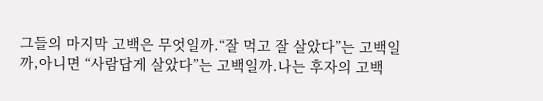그들의 마지막 고백은 무엇일까.“잘 먹고 잘 살았다”는 고백일까,아니면 “사람답게 살았다”는 고백일까.나는 후자의 고백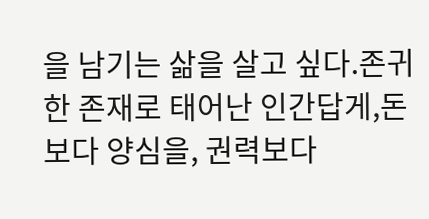을 남기는 삶을 살고 싶다.존귀한 존재로 태어난 인간답게,돈보다 양심을, 권력보다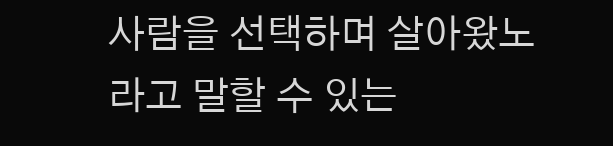사람을 선택하며 살아왔노라고 말할 수 있는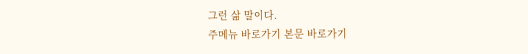그런 삶 말이다.
주메뉴 바로가기 본문 바로가기